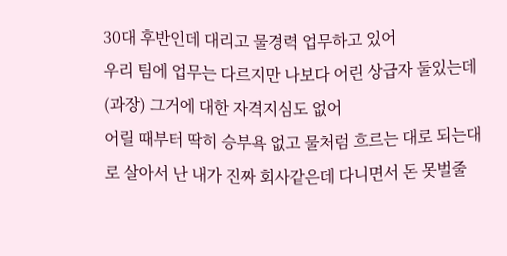30대 후반인데 대리고 물경력 업무하고 있어
우리 팀에 업무는 다르지만 나보다 어린 상급자 둘있는데(과장) 그거에 대한 자격지심도 없어
어릴 때부터 딱히 승부욕 없고 물처럼 흐르는 대로 되는대로 살아서 난 내가 진짜 회사같은데 다니면서 돈 못벌줄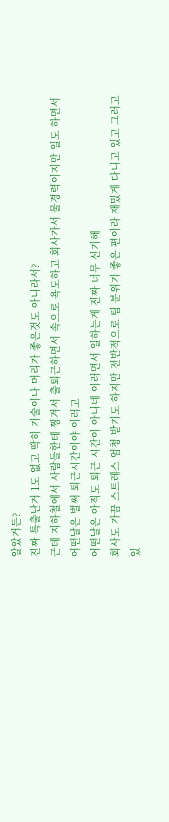알았거든?
진짜 특출난거 1도 없고 딱히 기술이나 머리가 좋은것도 아니라서?
근데 지하철에서 사람들한테 찡겨서 출퇴근하면서 속으로 욕도하고 회사가서 물경력이지만 일도 하면서 어떤날은 벌써 퇴근시간이야 이러고
어떤날은 아직도 퇴근 시간이 아니네 이러면서 일하는게 진짜 너무 신기해
회사도 가끔 스트레스 엄청 받기도 하지만 전반적으로 팀 분위기 좋은 편이라 재밌게 다니고 있고 그러고있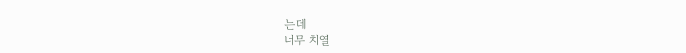는데
너무 치열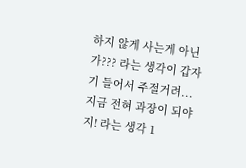하지 않게 사는게 아닌가??? 라는 생각이 갑자기 들어서 주절거려...
지금 전혀 과장이 되야지! 라는 생각 1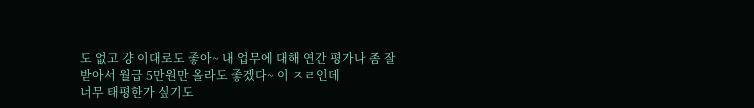도 없고 걍 이대로도 좋아~ 내 업무에 대해 연간 평가나 좀 잘 받아서 월급 5만원만 올라도 좋겠다~ 이 ㅈㄹ인데
너무 태평한가 싶기도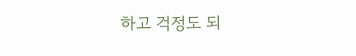하고 걱정도 되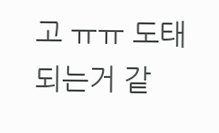고 ㅠㅠ 도태되는거 같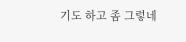기도 하고 좀 그렇네